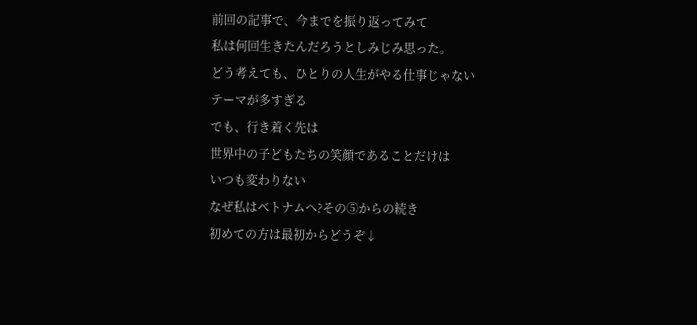前回の記事で、今までを振り返ってみて
私は何回生きたんだろうとしみじみ思った。
どう考えても、ひとりの人生がやる仕事じゃない
テーマが多すぎる
でも、行き着く先は
世界中の子どもたちの笑顔であることだけは
いつも変わりない
なぜ私はベトナムへ?その⑤からの続き
初めての方は最初からどうぞ↓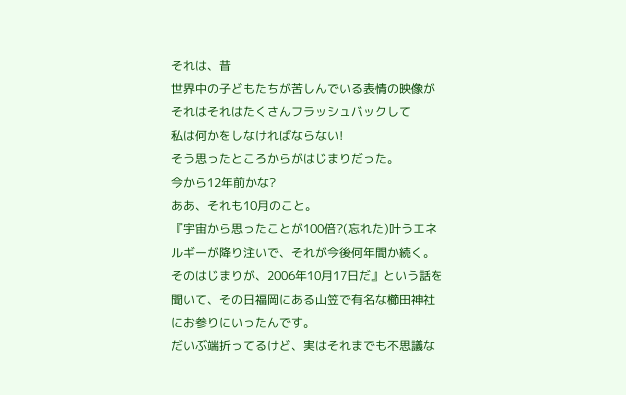それは、昔
世界中の子どもたちが苦しんでいる表情の映像が
それはそれはたくさんフラッシュバックして
私は何かをしなければならない!
そう思ったところからがはじまりだった。
今から12年前かな?
ああ、それも10月のこと。
『宇宙から思ったことが100倍?(忘れた)叶うエネルギーが降り注いで、それが今後何年間か続く。そのはじまりが、2006年10月17日だ』という話を聞いて、その日福岡にある山笠で有名な櫛田神社にお参りにいったんです。
だいぶ端折ってるけど、実はそれまでも不思議な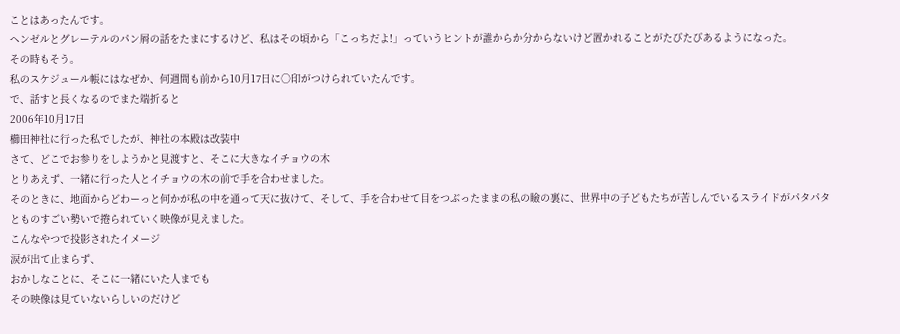ことはあったんです。
ヘンゼルとグレーテルのパン屑の話をたまにするけど、私はその頃から「こっちだよ!」っていうヒントが誰からか分からないけど置かれることがたびたびあるようになった。
その時もそう。
私のスケジュール帳にはなぜか、何週間も前から10月17日に○印がつけられていたんです。
で、話すと長くなるのでまた端折ると
2006年10月17日
櫛田神社に行った私でしたが、神社の本殿は改装中
さて、どこでお参りをしようかと見渡すと、そこに大きなイチョウの木
とりあえず、一緒に行った人とイチョウの木の前で手を合わせました。
そのときに、地面からどわーっと何かが私の中を通って天に抜けて、そして、手を合わせて目をつぶったままの私の瞼の裏に、世界中の子どもたちが苦しんでいるスライドがパタパタとものすごい勢いで捲られていく映像が見えました。
こんなやつで投影されたイメージ
涙が出て止まらず、
おかしなことに、そこに一緒にいた人までも
その映像は見ていないらしいのだけど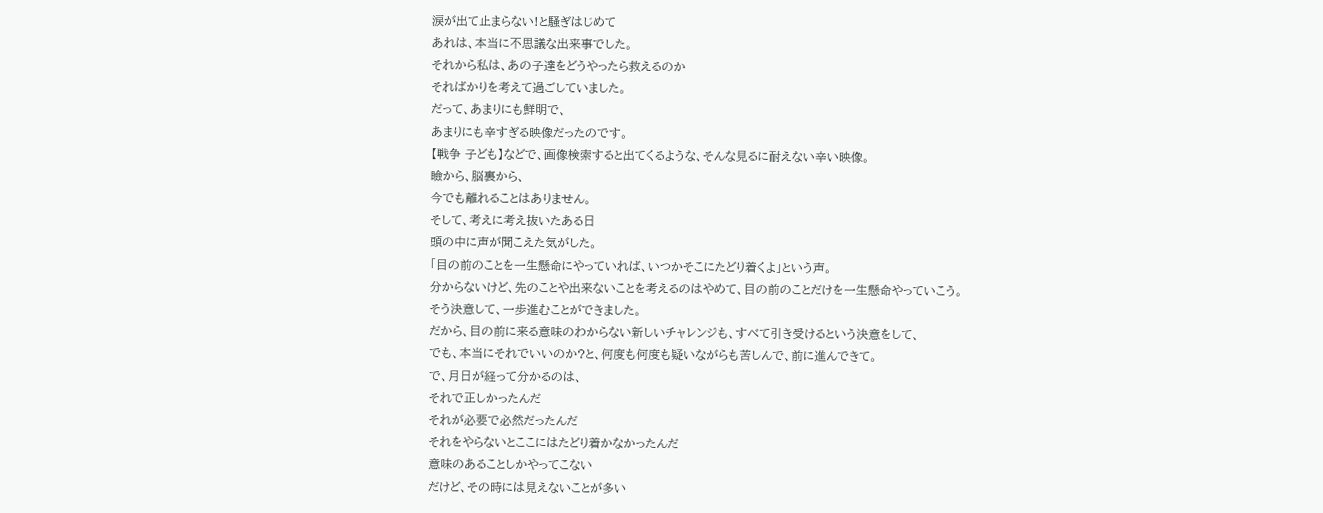涙が出て止まらない!と騒ぎはじめて
あれは、本当に不思議な出来事でした。
それから私は、あの子達をどうやったら救えるのか
そればかりを考えて過ごしていました。
だって、あまりにも鮮明で、
あまりにも辛すぎる映像だったのです。
【戦争 子ども】などで、画像検索すると出てくるような、そんな見るに耐えない辛い映像。
瞼から、脳裏から、
今でも離れることはありません。
そして、考えに考え抜いたある日
頭の中に声が聞こえた気がした。
「目の前のことを一生懸命にやっていれば、いつかそこにたどり着くよ」という声。
分からないけど、先のことや出来ないことを考えるのはやめて、目の前のことだけを一生懸命やっていこう。
そう決意して、一歩進むことができました。
だから、目の前に来る意味のわからない新しいチャレンジも、すべて引き受けるという決意をして、
でも、本当にそれでいいのか?と、何度も何度も疑いながらも苦しんで、前に進んできて。
で、月日が経って分かるのは、
それで正しかったんだ
それが必要で必然だったんだ
それをやらないとここにはたどり着かなかったんだ
意味のあることしかやってこない
だけど、その時には見えないことが多い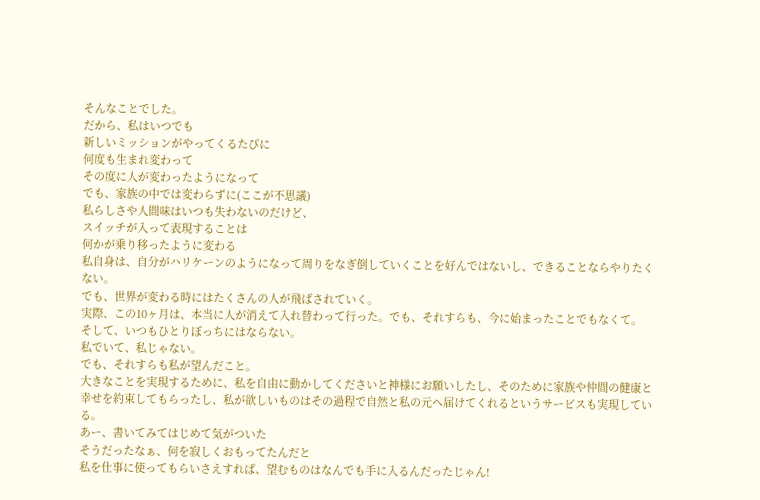そんなことでした。
だから、私はいつでも
新しいミッションがやってくるたびに
何度も生まれ変わって
その度に人が変わったようになって
でも、家族の中では変わらずに(ここが不思議)
私らしさや人間味はいつも失わないのだけど、
スイッチが入って表現することは
何かが乗り移ったように変わる
私自身は、自分がハリケーンのようになって周りをなぎ倒していくことを好んではないし、できることならやりたくない。
でも、世界が変わる時にはたくさんの人が飛ばされていく。
実際、この10ヶ月は、本当に人が消えて入れ替わって行った。でも、それすらも、今に始まったことでもなくて。
そして、いつもひとりぼっちにはならない。
私でいて、私じゃない。
でも、それすらも私が望んだこと。
大きなことを実現するために、私を自由に動かしてくださいと神様にお願いしたし、そのために家族や仲間の健康と幸せを約束してもらったし、私が欲しいものはその過程で自然と私の元へ届けてくれるというサービスも実現している。
あー、書いてみてはじめて気がついた
そうだったなぁ、何を寂しくおもってたんだと
私を仕事に使ってもらいさえすれば、望むものはなんでも手に入るんだったじゃん!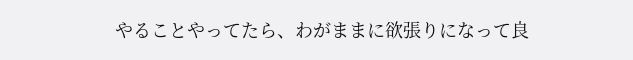やることやってたら、わがままに欲張りになって良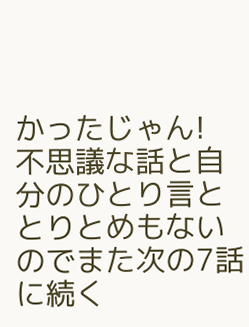かったじゃん!
不思議な話と自分のひとり言と
とりとめもないのでまた次の7話に続く